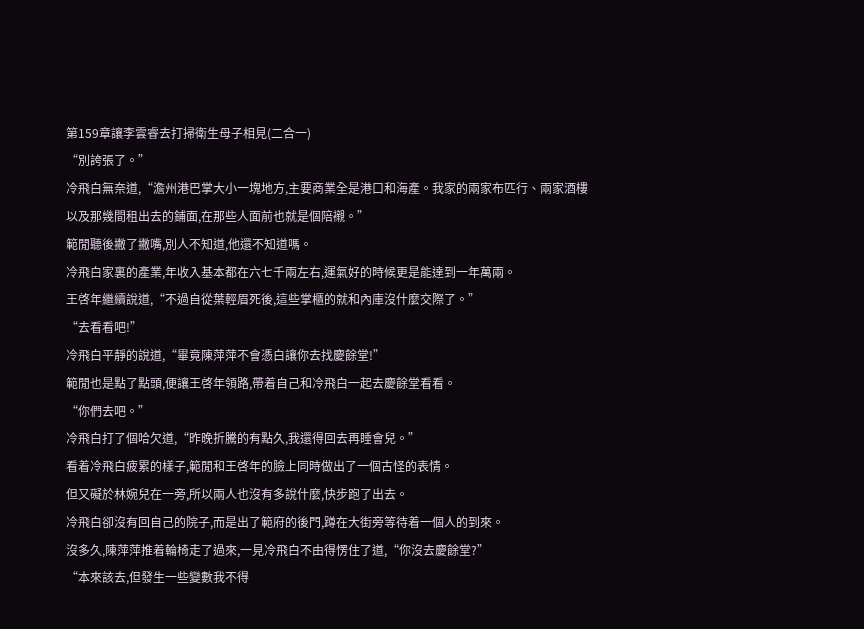第159章讓李雲睿去打掃衛生母子相見(二合一)
“別誇張了。”
冷飛白無奈道,“澹州港巴掌大小一塊地方,主要商業全是港口和海產。我家的兩家布匹行、兩家酒樓以及那幾間租出去的鋪面,在那些人面前也就是個陪襯。”
範閒聽後撇了撇嘴,別人不知道,他還不知道嗎。
冷飛白家裏的產業,年收入基本都在六七千兩左右,運氣好的時候更是能達到一年萬兩。
王啓年繼續說道,“不過自從葉輕眉死後,這些掌櫃的就和內庫沒什麼交際了。”
“去看看吧!”
冷飛白平靜的說道,“畢竟陳萍萍不會憑白讓你去找慶餘堂!”
範閒也是點了點頭,便讓王啓年領路,帶着自己和冷飛白一起去慶餘堂看看。
“你們去吧。”
冷飛白打了個哈欠道,“昨晚折騰的有點久,我還得回去再睡會兒。”
看着冷飛白疲累的樣子,範閒和王啓年的臉上同時做出了一個古怪的表情。
但又礙於林婉兒在一旁,所以兩人也沒有多說什麼,快步跑了出去。
冷飛白卻沒有回自己的院子,而是出了範府的後門,蹲在大街旁等待着一個人的到來。
沒多久,陳萍萍推着輪椅走了過來,一見冷飛白不由得愣住了道,“你沒去慶餘堂?”
“本來該去,但發生一些變數我不得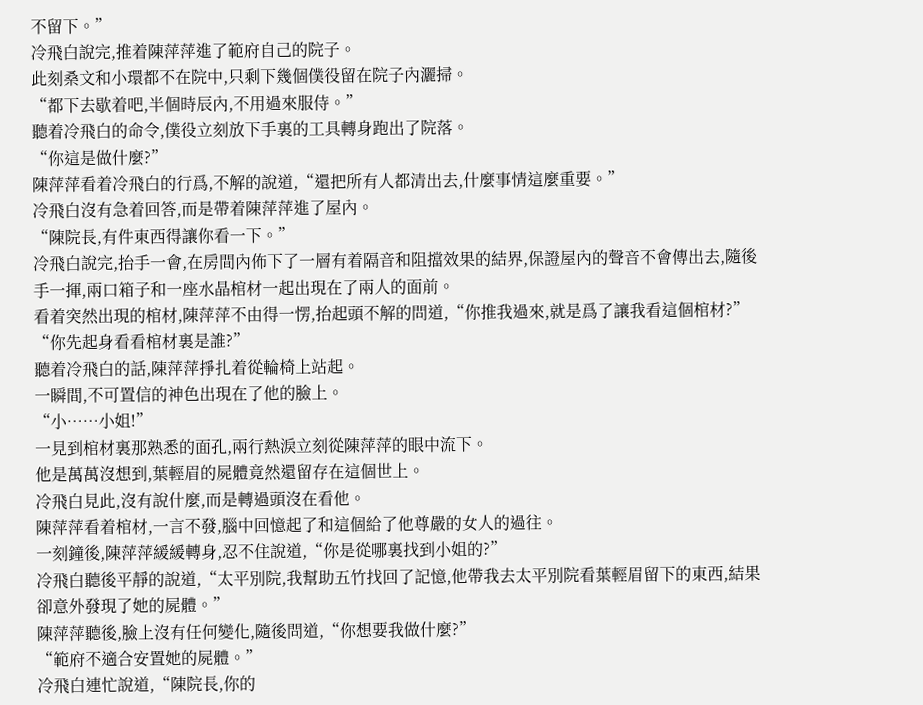不留下。”
冷飛白說完,推着陳萍萍進了範府自己的院子。
此刻桑文和小環都不在院中,只剩下幾個僕役留在院子內灑掃。
“都下去歇着吧,半個時辰內,不用過來服侍。”
聽着冷飛白的命令,僕役立刻放下手裏的工具轉身跑出了院落。
“你這是做什麼?”
陳萍萍看着冷飛白的行爲,不解的說道,“還把所有人都清出去,什麼事情這麼重要。”
冷飛白沒有急着回答,而是帶着陳萍萍進了屋內。
“陳院長,有件東西得讓你看一下。”
冷飛白說完,抬手一會,在房間內佈下了一層有着隔音和阻擋效果的結界,保證屋內的聲音不會傳出去,隨後手一揮,兩口箱子和一座水晶棺材一起出現在了兩人的面前。
看着突然出現的棺材,陳萍萍不由得一愣,抬起頭不解的問道,“你推我過來,就是爲了讓我看這個棺材?”
“你先起身看看棺材裏是誰?”
聽着冷飛白的話,陳萍萍掙扎着從輪椅上站起。
一瞬間,不可置信的神色出現在了他的臉上。
“小……小姐!”
一見到棺材裏那熟悉的面孔,兩行熱淚立刻從陳萍萍的眼中流下。
他是萬萬沒想到,葉輕眉的屍體竟然還留存在這個世上。
冷飛白見此,沒有說什麼,而是轉過頭沒在看他。
陳萍萍看着棺材,一言不發,腦中回憶起了和這個給了他尊嚴的女人的過往。
一刻鐘後,陳萍萍緩緩轉身,忍不住說道,“你是從哪裏找到小姐的?”
冷飛白聽後平靜的說道,“太平別院,我幫助五竹找回了記憶,他帶我去太平別院看葉輕眉留下的東西,結果卻意外發現了她的屍體。”
陳萍萍聽後,臉上沒有任何變化,隨後問道,“你想要我做什麼?”
“範府不適合安置她的屍體。”
冷飛白連忙說道,“陳院長,你的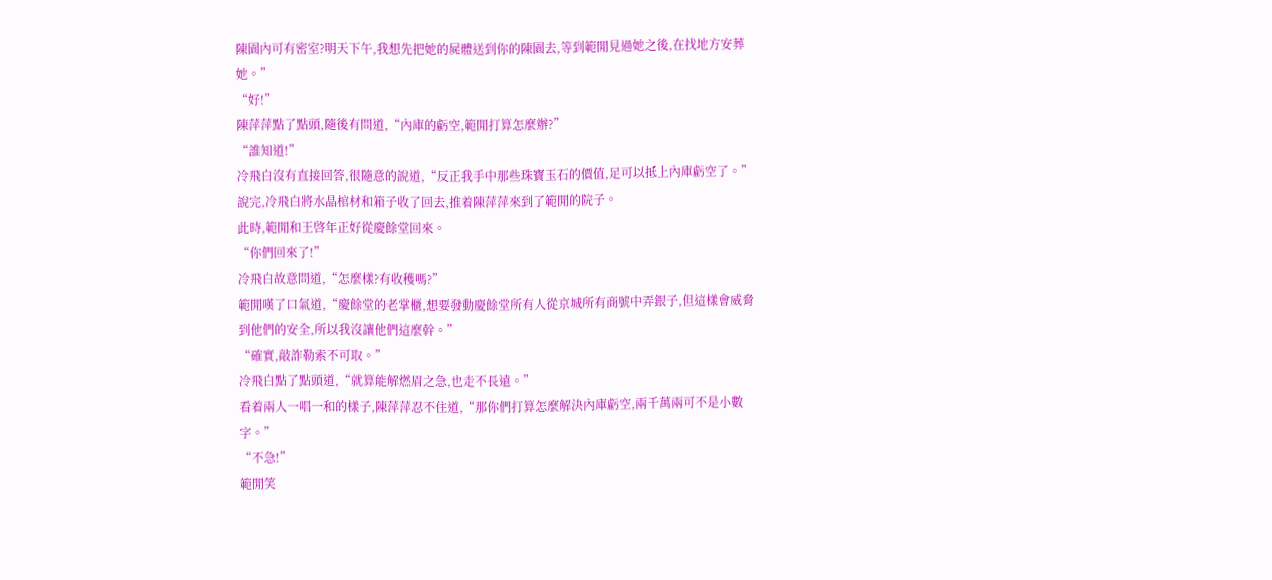陳園內可有密室?明天下午,我想先把她的屍體送到你的陳園去,等到範閒見過她之後,在找地方安葬她。”
“好!”
陳萍萍點了點頭,隨後有問道,“內庫的虧空,範閒打算怎麼辦?”
“誰知道!”
冷飛白沒有直接回答,很隨意的說道,“反正我手中那些珠寶玉石的價值,足可以抵上內庫虧空了。”
說完,冷飛白將水晶棺材和箱子收了回去,推着陳萍萍來到了範閒的院子。
此時,範閒和王啓年正好從慶餘堂回來。
“你們回來了!”
冷飛白故意問道,“怎麼樣?有收穫嗎?”
範閒嘆了口氣道,“慶餘堂的老掌櫃,想要發動慶餘堂所有人從京城所有商號中弄銀子,但這樣會威脅到他們的安全,所以我沒讓他們這麼幹。”
“確實,敲詐勒索不可取。”
冷飛白點了點頭道,“就算能解燃眉之急,也走不長遠。”
看着兩人一唱一和的樣子,陳萍萍忍不住道,“那你們打算怎麼解決內庫虧空,兩千萬兩可不是小數字。”
“不急!”
範閒笑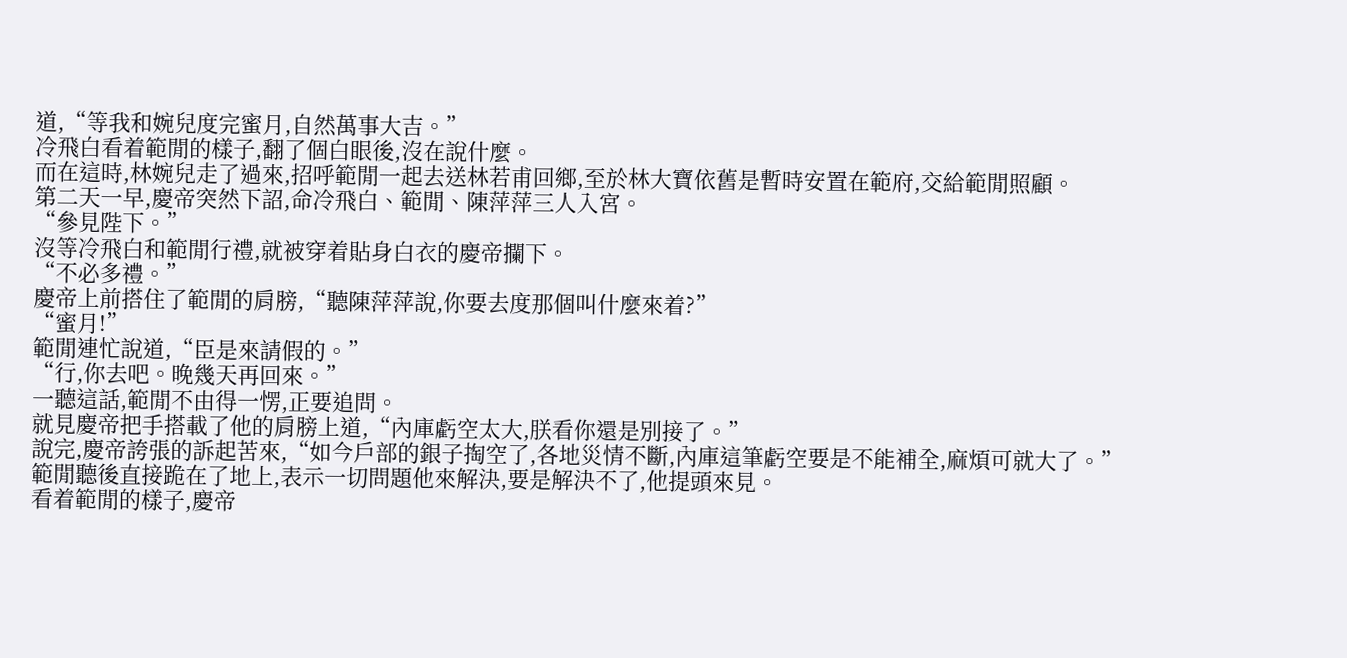道,“等我和婉兒度完蜜月,自然萬事大吉。”
冷飛白看着範閒的樣子,翻了個白眼後,沒在說什麼。
而在這時,林婉兒走了過來,招呼範閒一起去送林若甫回鄉,至於林大寶依舊是暫時安置在範府,交給範閒照顧。
第二天一早,慶帝突然下詔,命冷飛白、範閒、陳萍萍三人入宮。
“參見陛下。”
沒等冷飛白和範閒行禮,就被穿着貼身白衣的慶帝攔下。
“不必多禮。”
慶帝上前搭住了範閒的肩膀,“聽陳萍萍說,你要去度那個叫什麼來着?”
“蜜月!”
範閒連忙說道,“臣是來請假的。”
“行,你去吧。晚幾天再回來。”
一聽這話,範閒不由得一愣,正要追問。
就見慶帝把手搭載了他的肩膀上道,“內庫虧空太大,朕看你還是別接了。”
說完,慶帝誇張的訴起苦來,“如今戶部的銀子掏空了,各地災情不斷,內庫這筆虧空要是不能補全,麻煩可就大了。”
範閒聽後直接跪在了地上,表示一切問題他來解決,要是解決不了,他提頭來見。
看着範閒的樣子,慶帝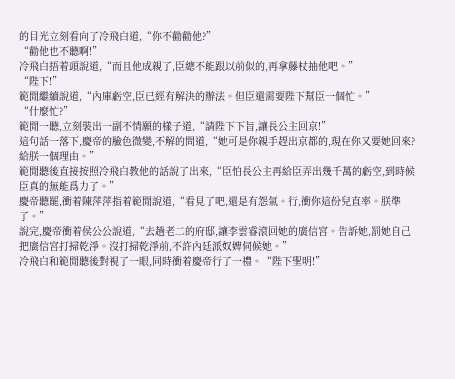的目光立刻看向了冷飛白道,“你不勸勸他?”
“勸他也不聽啊!”
冷飛白捂着頭說道,“而且他成親了,臣總不能跟以前似的,再拿藤杖抽他吧。”
“陛下!”
範閒繼續說道,“內庫虧空,臣已經有解決的辦法。但臣還需要陛下幫臣一個忙。”
“什麼忙?”
範閒一聽,立刻裝出一副不情願的樣子道,“請陛下下旨,讓長公主回京!”
這句話一落下,慶帝的臉色微變,不解的問道,“她可是你親手趕出京都的,現在你又要她回來?給朕一個理由。”
範閒聽後直接按照冷飛白教他的話說了出來,“臣怕長公主再給臣弄出幾千萬的虧空,到時候臣真的無能爲力了。”
慶帝聽罷,衝着陳萍萍指着範閒說道,“看見了吧,還是有怨氣。行,衝你這份兒直率。朕準了。”
說完,慶帝衝着侯公公說道,“去趟老二的府邸,讓李雲睿滾回她的廣信宮。告訴她,罰她自己把廣信宮打掃乾淨。沒打掃乾淨前,不許內廷派奴婢伺候她。”
冷飛白和範閒聽後對視了一眼,同時衝着慶帝行了一禮。“陛下聖明!”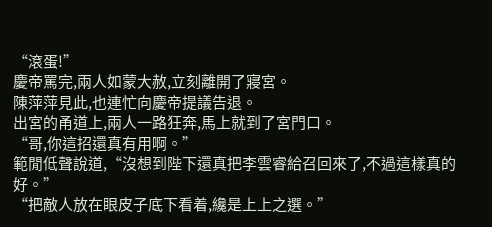“滾蛋!”
慶帝罵完,兩人如蒙大赦,立刻離開了寢宮。
陳萍萍見此,也連忙向慶帝提議告退。
出宮的甬道上,兩人一路狂奔,馬上就到了宮門口。
“哥,你這招還真有用啊。”
範閒低聲說道,“沒想到陛下還真把李雲睿給召回來了,不過這樣真的好。”
“把敵人放在眼皮子底下看着,纔是上上之選。”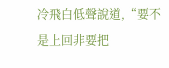冷飛白低聲說道,“要不是上回非要把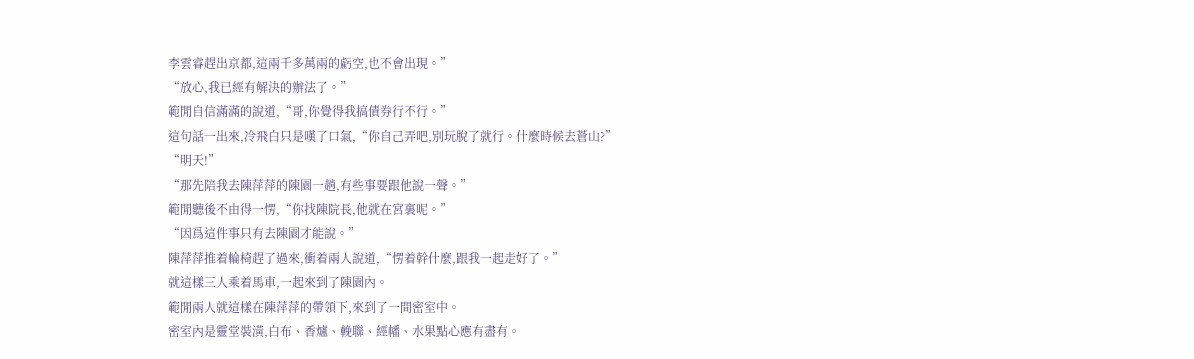李雲睿趕出京都,這兩千多萬兩的虧空,也不會出現。”
“放心,我已經有解決的辦法了。”
範閒自信滿滿的說道,“哥,你覺得我搞債券行不行。”
這句話一出來,冷飛白只是嘆了口氣,“你自己弄吧,別玩脫了就行。什麼時候去蒼山?”
“明天!”
“那先陪我去陳萍萍的陳園一趟,有些事要跟他說一聲。”
範閒聽後不由得一愣,“你找陳院長,他就在宮裏呢。”
“因爲這件事只有去陳園才能說。”
陳萍萍推着輪椅趕了過來,衝着兩人說道,“愣着幹什麼,跟我一起走好了。”
就這樣三人乘着馬車,一起來到了陳園內。
範閒兩人就這樣在陳萍萍的帶領下,來到了一間密室中。
密室內是靈堂裝潢,白布、香爐、輓聯、經幡、水果點心應有盡有。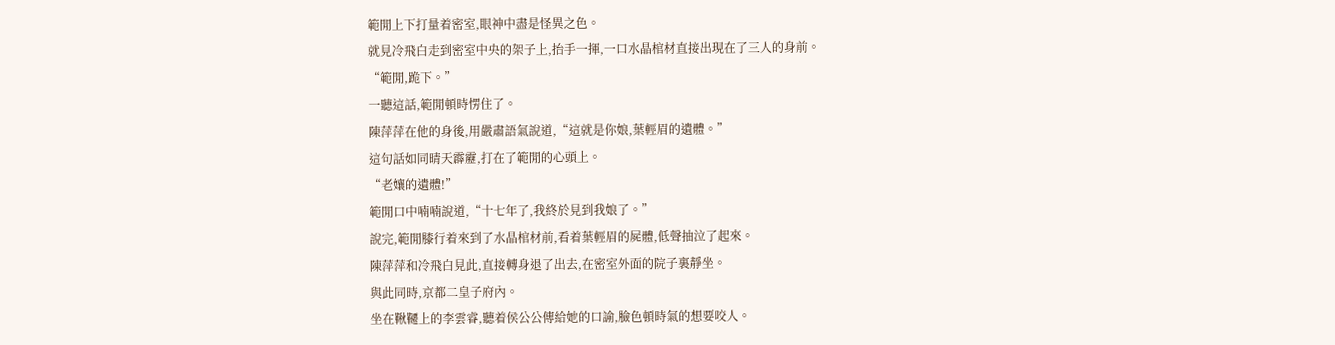範閒上下打量着密室,眼神中盡是怪異之色。
就見冷飛白走到密室中央的架子上,抬手一揮,一口水晶棺材直接出現在了三人的身前。
“範閒,跪下。”
一聽這話,範閒頓時愣住了。
陳萍萍在他的身後,用嚴肅語氣說道,“這就是你娘,葉輕眉的遺體。”
這句話如同晴天霹靂,打在了範閒的心頭上。
“老孃的遺體!”
範閒口中喃喃說道,“十七年了,我終於見到我娘了。”
說完,範閒膝行着來到了水晶棺材前,看着葉輕眉的屍體,低聲抽泣了起來。
陳萍萍和冷飛白見此,直接轉身退了出去,在密室外面的院子裏靜坐。
與此同時,京都二皇子府內。
坐在鞦韆上的李雲睿,聽着侯公公傳給她的口諭,臉色頓時氣的想要咬人。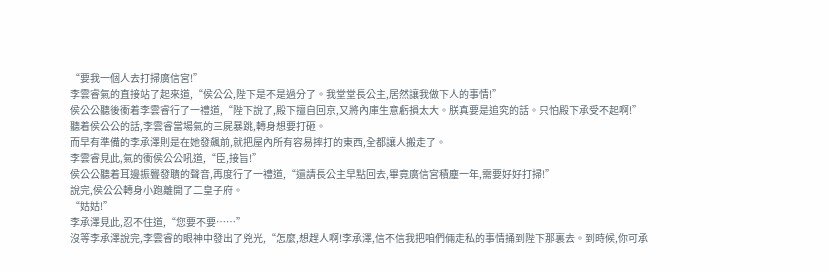“要我一個人去打掃廣信宮!”
李雲睿氣的直接站了起來道,“侯公公,陛下是不是過分了。我堂堂長公主,居然讓我做下人的事情!”
侯公公聽後衝着李雲睿行了一禮道,“陛下說了,殿下擅自回京,又將內庫生意虧損太大。朕真要是追究的話。只怕殿下承受不起啊!”
聽着侯公公的話,李雲睿當場氣的三屍暴跳,轉身想要打砸。
而早有準備的李承澤則是在她發飆前,就把屋內所有容易摔打的東西,全都讓人搬走了。
李雲睿見此,氣的衝侯公公吼道,“臣,接旨!”
侯公公聽着耳邊振聾發聵的聲音,再度行了一禮道,“還請長公主早點回去,畢竟廣信宮積塵一年,需要好好打掃!”
說完,侯公公轉身小跑離開了二皇子府。
“姑姑!”
李承澤見此,忍不住道,“您要不要……”
沒等李承澤說完,李雲睿的眼神中發出了兇光,“怎麼,想趕人啊!李承澤,信不信我把咱們倆走私的事情捅到陛下那裏去。到時候,你可承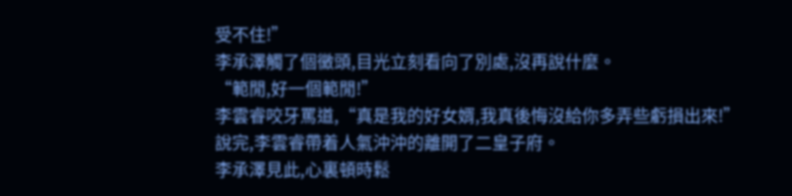受不住!”
李承澤觸了個黴頭,目光立刻看向了別處,沒再說什麼。
“範閒,好一個範閒!”
李雲睿咬牙罵道,“真是我的好女婿,我真後悔沒給你多弄些虧損出來!”
說完,李雲睿帶着人氣沖沖的離開了二皇子府。
李承澤見此,心裏頓時鬆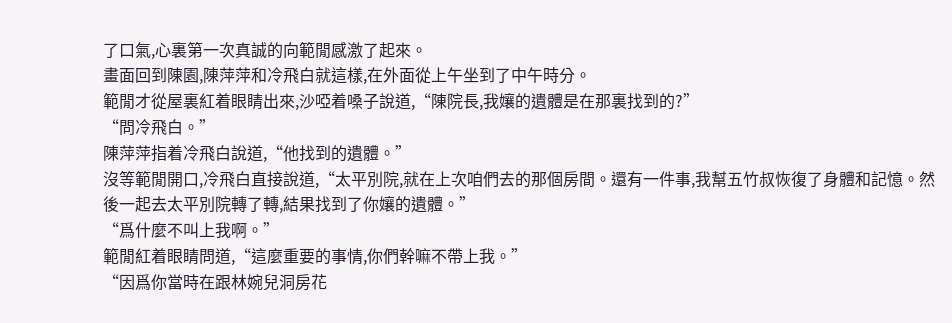了口氣,心裏第一次真誠的向範閒感激了起來。
畫面回到陳園,陳萍萍和冷飛白就這樣,在外面從上午坐到了中午時分。
範閒才從屋裏紅着眼睛出來,沙啞着嗓子說道,“陳院長,我孃的遺體是在那裏找到的?”
“問冷飛白。”
陳萍萍指着冷飛白說道,“他找到的遺體。”
沒等範閒開口,冷飛白直接說道,“太平別院,就在上次咱們去的那個房間。還有一件事,我幫五竹叔恢復了身體和記憶。然後一起去太平別院轉了轉,結果找到了你孃的遺體。”
“爲什麼不叫上我啊。”
範閒紅着眼睛問道,“這麼重要的事情,你們幹嘛不帶上我。”
“因爲你當時在跟林婉兒洞房花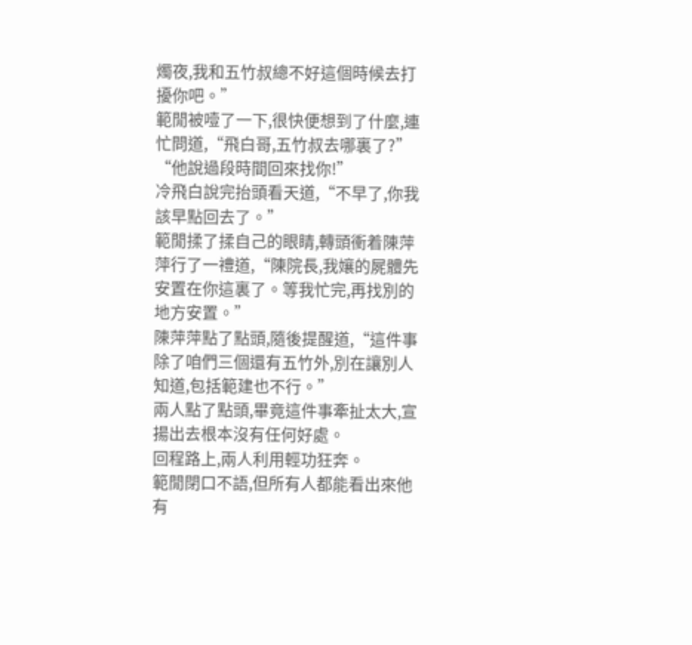燭夜,我和五竹叔總不好這個時候去打擾你吧。”
範閒被噎了一下,很快便想到了什麼,連忙問道,“飛白哥,五竹叔去哪裏了?”
“他說過段時間回來找你!”
冷飛白說完抬頭看天道,“不早了,你我該早點回去了。”
範閒揉了揉自己的眼睛,轉頭衝着陳萍萍行了一禮道,“陳院長,我孃的屍體先安置在你這裏了。等我忙完,再找別的地方安置。”
陳萍萍點了點頭,隨後提醒道,“這件事除了咱們三個還有五竹外,別在讓別人知道,包括範建也不行。”
兩人點了點頭,畢竟這件事牽扯太大,宣揚出去根本沒有任何好處。
回程路上,兩人利用輕功狂奔。
範閒閉口不語,但所有人都能看出來他有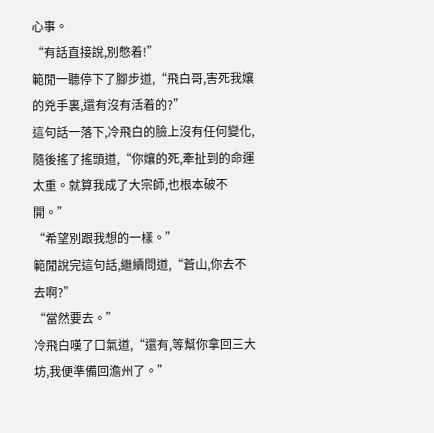心事。
“有話直接說,別憋着!”
範閒一聽停下了腳步道,“飛白哥,害死我孃的兇手裏,還有沒有活着的?”
這句話一落下,冷飛白的臉上沒有任何變化,隨後搖了搖頭道,“你孃的死,牽扯到的命運太重。就算我成了大宗師,也根本破不開。”
“希望別跟我想的一樣。”
範閒說完這句話,繼續問道,“蒼山,你去不去啊?”
“當然要去。”
冷飛白嘆了口氣道,“還有,等幫你拿回三大坊,我便準備回澹州了。”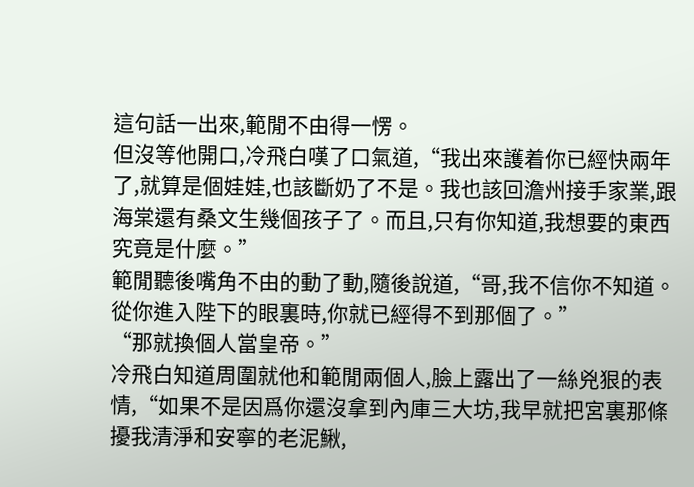這句話一出來,範閒不由得一愣。
但沒等他開口,冷飛白嘆了口氣道,“我出來護着你已經快兩年了,就算是個娃娃,也該斷奶了不是。我也該回澹州接手家業,跟海棠還有桑文生幾個孩子了。而且,只有你知道,我想要的東西究竟是什麼。”
範閒聽後嘴角不由的動了動,隨後說道,“哥,我不信你不知道。從你進入陛下的眼裏時,你就已經得不到那個了。”
“那就換個人當皇帝。”
冷飛白知道周圍就他和範閒兩個人,臉上露出了一絲兇狠的表情,“如果不是因爲你還沒拿到內庫三大坊,我早就把宮裏那條擾我清淨和安寧的老泥鰍,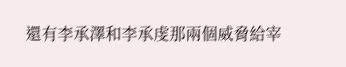還有李承澤和李承虔那兩個威脅給宰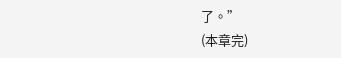了。”
(本章完)